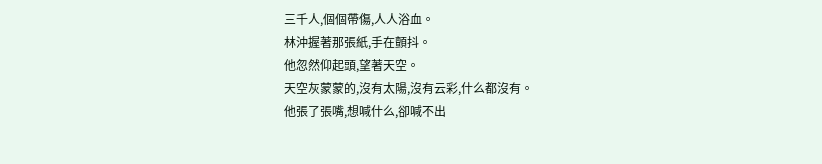三千人,個個帶傷,人人浴血。
林沖握著那張紙,手在顫抖。
他忽然仰起頭,望著天空。
天空灰蒙蒙的,沒有太陽,沒有云彩,什么都沒有。
他張了張嘴,想喊什么,卻喊不出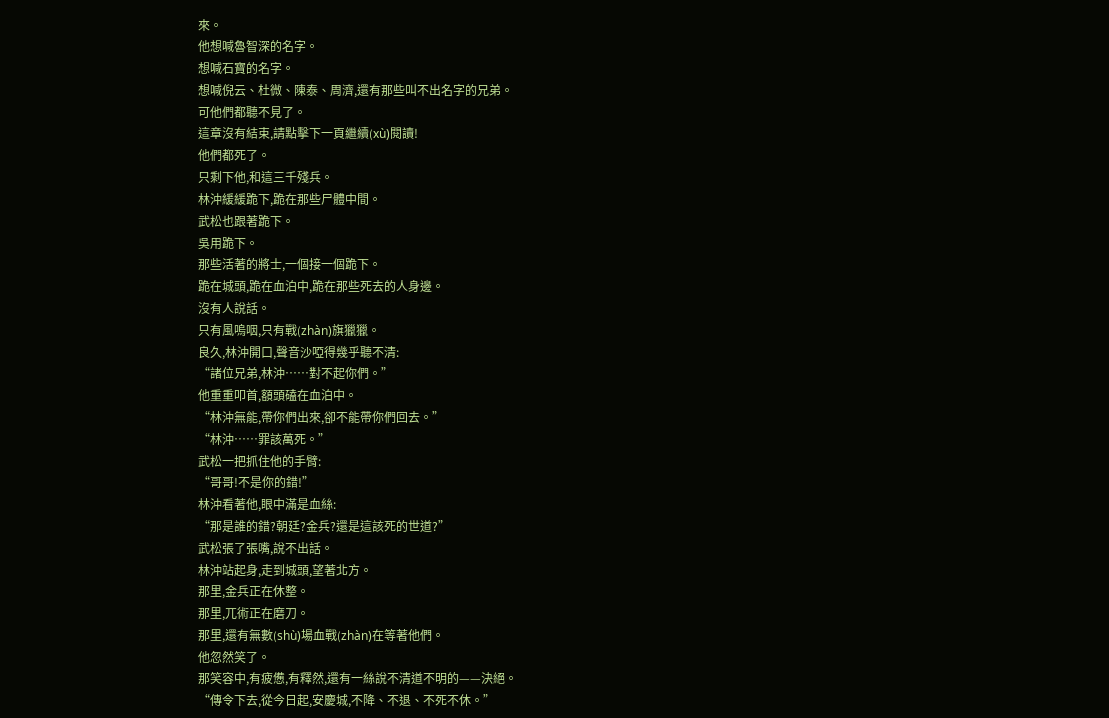來。
他想喊魯智深的名字。
想喊石寶的名字。
想喊倪云、杜微、陳泰、周濟,還有那些叫不出名字的兄弟。
可他們都聽不見了。
這章沒有結束,請點擊下一頁繼續(xù)閱讀!
他們都死了。
只剩下他,和這三千殘兵。
林沖緩緩跪下,跪在那些尸體中間。
武松也跟著跪下。
吳用跪下。
那些活著的將士,一個接一個跪下。
跪在城頭,跪在血泊中,跪在那些死去的人身邊。
沒有人說話。
只有風嗚咽,只有戰(zhàn)旗獵獵。
良久,林沖開口,聲音沙啞得幾乎聽不清:
“諸位兄弟,林沖……對不起你們。”
他重重叩首,額頭磕在血泊中。
“林沖無能,帶你們出來,卻不能帶你們回去。”
“林沖……罪該萬死。”
武松一把抓住他的手臂:
“哥哥!不是你的錯!”
林沖看著他,眼中滿是血絲:
“那是誰的錯?朝廷?金兵?還是這該死的世道?”
武松張了張嘴,說不出話。
林沖站起身,走到城頭,望著北方。
那里,金兵正在休整。
那里,兀術正在磨刀。
那里,還有無數(shù)場血戰(zhàn)在等著他們。
他忽然笑了。
那笑容中,有疲憊,有釋然,還有一絲說不清道不明的——決絕。
“傳令下去,從今日起,安慶城,不降、不退、不死不休。”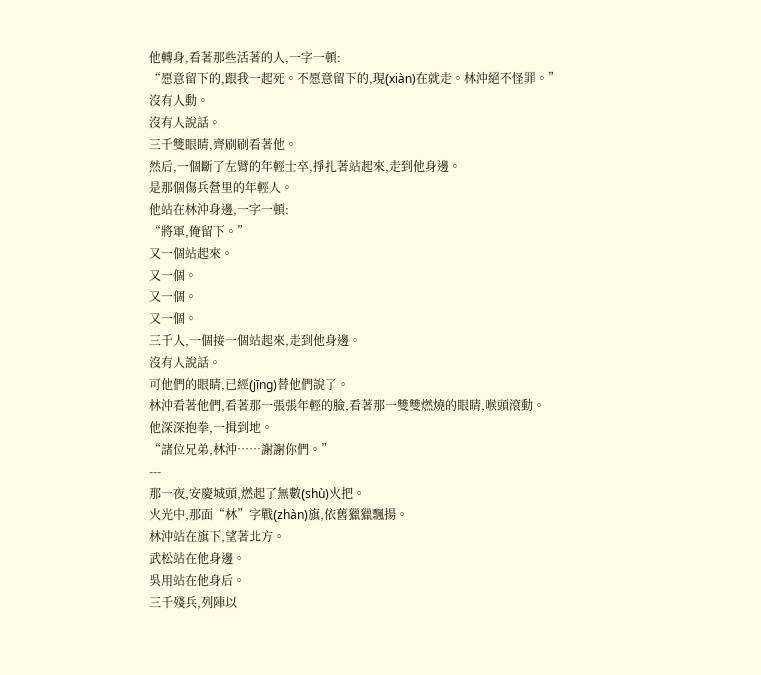他轉身,看著那些活著的人,一字一頓:
“愿意留下的,跟我一起死。不愿意留下的,現(xiàn)在就走。林沖絕不怪罪。”
沒有人動。
沒有人說話。
三千雙眼睛,齊刷刷看著他。
然后,一個斷了左臂的年輕士卒,掙扎著站起來,走到他身邊。
是那個傷兵營里的年輕人。
他站在林沖身邊,一字一頓:
“將軍,俺留下。”
又一個站起來。
又一個。
又一個。
又一個。
三千人,一個接一個站起來,走到他身邊。
沒有人說話。
可他們的眼睛,已經(jīng)替他們說了。
林沖看著他們,看著那一張張年輕的臉,看著那一雙雙燃燒的眼睛,喉頭滾動。
他深深抱拳,一揖到地。
“諸位兄弟,林沖……謝謝你們。”
---
那一夜,安慶城頭,燃起了無數(shù)火把。
火光中,那面“林”字戰(zhàn)旗,依舊獵獵飄揚。
林沖站在旗下,望著北方。
武松站在他身邊。
吳用站在他身后。
三千殘兵,列陣以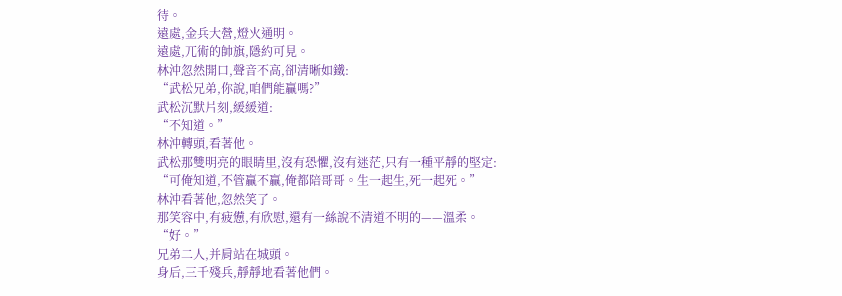待。
遠處,金兵大營,燈火通明。
遠處,兀術的帥旗,隱約可見。
林沖忽然開口,聲音不高,卻清晰如鐵:
“武松兄弟,你說,咱們能贏嗎?”
武松沉默片刻,緩緩道:
“不知道。”
林沖轉頭,看著他。
武松那雙明亮的眼睛里,沒有恐懼,沒有迷茫,只有一種平靜的堅定:
“可俺知道,不管贏不贏,俺都陪哥哥。生一起生,死一起死。”
林沖看著他,忽然笑了。
那笑容中,有疲憊,有欣慰,還有一絲說不清道不明的——溫柔。
“好。”
兄弟二人,并肩站在城頭。
身后,三千殘兵,靜靜地看著他們。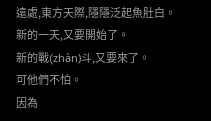遠處,東方天際,隱隱泛起魚肚白。
新的一天,又要開始了。
新的戰(zhàn)斗,又要來了。
可他們不怕。
因為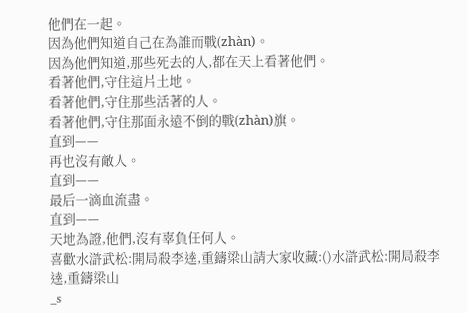他們在一起。
因為他們知道自己在為誰而戰(zhàn)。
因為他們知道,那些死去的人,都在天上看著他們。
看著他們,守住這片土地。
看著他們,守住那些活著的人。
看著他們,守住那面永遠不倒的戰(zhàn)旗。
直到——
再也沒有敵人。
直到——
最后一滴血流盡。
直到——
天地為證,他們,沒有辜負任何人。
喜歡水滸武松:開局殺李逵,重鑄梁山請大家收藏:()水滸武松:開局殺李逵,重鑄梁山
_s